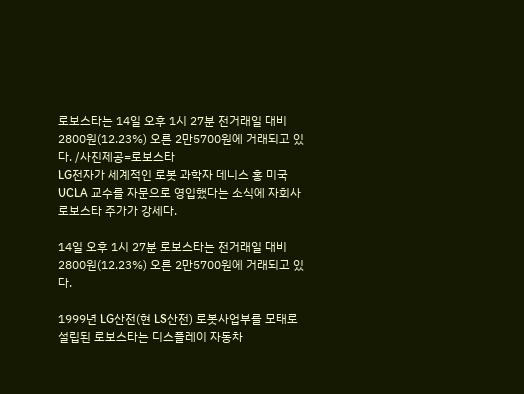로보스타는 14일 오후 1시 27분 전거래일 대비 2800원(12.23%) 오른 2만5700원에 거래되고 있다. /사진제공=로보스타
LG전자가 세계적인 로봇 과학자 데니스 홍 미국 UCLA 교수를 자문으로 영입했다는 소식에 자회사 로보스타 주가가 강세다.

14일 오후 1시 27분 로보스타는 전거래일 대비 2800원(12.23%) 오른 2만5700원에 거래되고 있다.

1999년 LG산전(현 LS산전) 로봇사업부를 모태로 설립된 로보스타는 디스플레이 자동차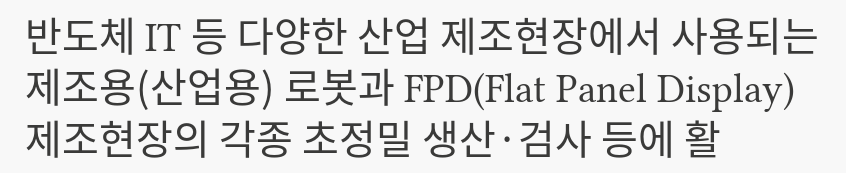반도체 IT 등 다양한 산업 제조현장에서 사용되는 제조용(산업용) 로봇과 FPD(Flat Panel Display) 제조현장의 각종 초정밀 생산·검사 등에 활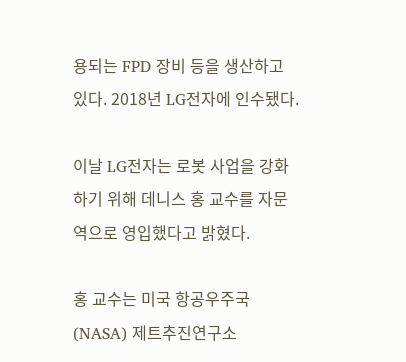용되는 FPD 장비 등을 생산하고 있다. 2018년 LG전자에 인수됐다.

이날 LG전자는 로봇 사업을 강화하기 위해 데니스 홍 교수를 자문역으로 영입했다고 밝혔다.

홍 교수는 미국 항공우주국(NASA) 제트추진연구소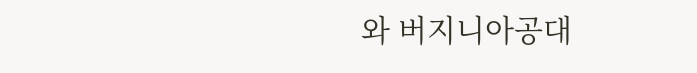와 버지니아공대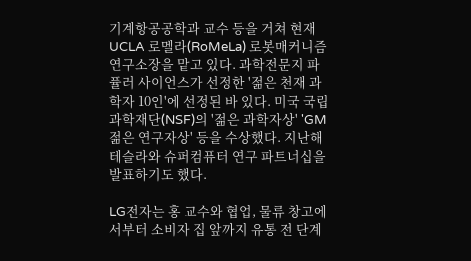기계항공공학과 교수 등을 거쳐 현재 UCLA 로멜라(RoMeLa) 로봇매커니즘 연구소장을 맡고 있다. 과학전문지 파퓰러 사이언스가 선정한 '젊은 천재 과학자 10인'에 선정된 바 있다. 미국 국립과학재단(NSF)의 '젊은 과학자상' 'GM 젊은 연구자상' 등을 수상했다. 지난해 테슬라와 슈퍼컴퓨터 연구 파트너십을 발표하기도 했다.

LG전자는 홍 교수와 협업, 물류 창고에서부터 소비자 집 앞까지 유통 전 단계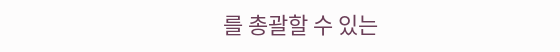를 총괄할 수 있는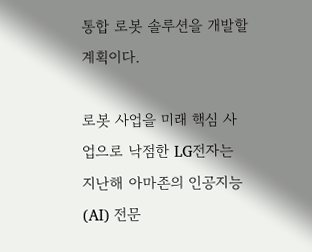통합 로봇 솔루션을 개발할 계획이다.

로봇 사업을 미래 핵심 사업으로 낙점한 LG전자는 지난해 아마존의 인공지능(AI) 전문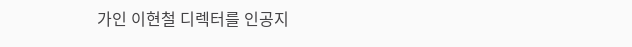가인 이현철 디렉터를 인공지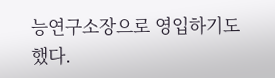능연구소장으로 영입하기도 했다.